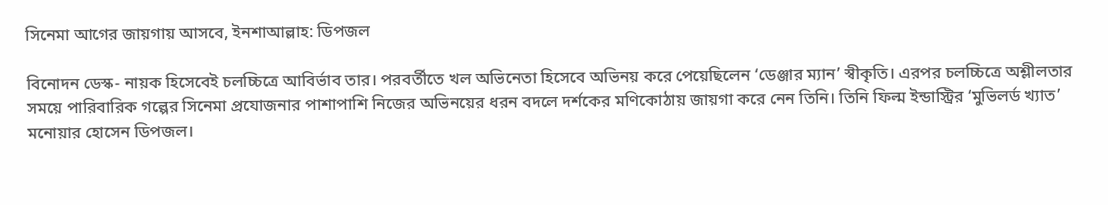সিনেমা আগের জায়গায় আসবে, ইনশাআল্লাহ: ডিপজল

বিনোদন ডেস্ক- নায়ক হিসেবেই চলচ্চিত্রে আবির্ভাব তার। পরবর্তীতে খল অভিনেতা হিসেবে অভিনয় করে পেয়েছিলেন ‘ডেঞ্জার ম্যান’ স্বীকৃতি। এরপর চলচ্চিত্রে অশ্লীলতার সময়ে পারিবারিক গল্পের সিনেমা প্রযোজনার পাশাপাশি নিজের অভিনয়ের ধরন বদলে দর্শকের মণিকোঠায় জায়গা করে নেন তিনি। তিনি ফিল্ম ইন্ডাস্ট্রির ‘মুভিলর্ড খ্যাত’ মনোয়ার হোসেন ডিপজল।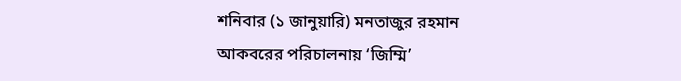শনিবার (১ জানুয়ারি) মনতাজুর রহমান আকবরের পরিচালনায় ‘জিম্মি’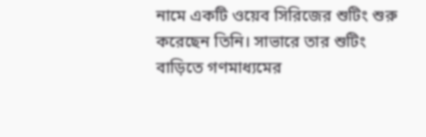নামে একটি ওয়েব সিরিজের শুটিং শুরু করেছেন তিনি। সাভারে তার শুটিং বাড়িতে গণমাধ্যমের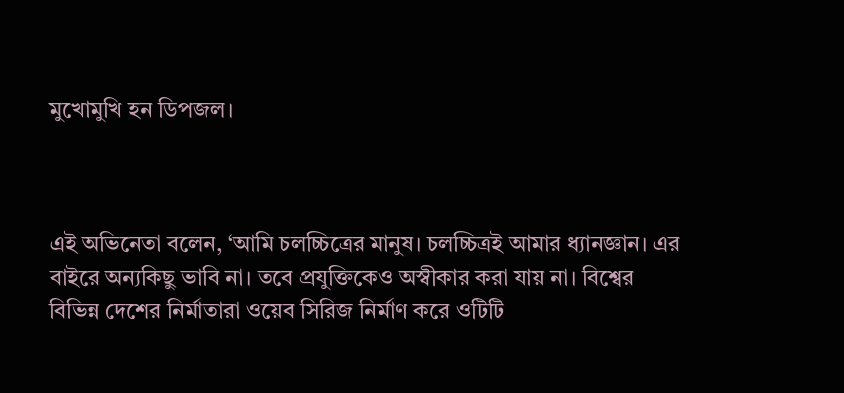মুখোমুখি হন ডিপজল।



এই অভিনেতা বলেন, ‘আমি চলচ্চিত্রের মানুষ। চলচ্চিত্রই আমার ধ্যানজ্ঞান। এর বাইরে অন্যকিছু ভাবি না। তবে প্রযুক্তিকেও অস্বীকার করা যায় না। বিশ্বের বিভিন্ন দেশের নির্মাতারা ওয়েব সিরিজ নির্মাণ করে ওটিটি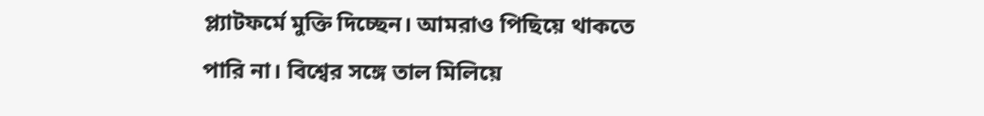প্ল্যাটফর্মে মুক্তি দিচ্ছেন। আমরাও পিছিয়ে থাকতে পারি না। বিশ্বের সঙ্গে তাল মিলিয়ে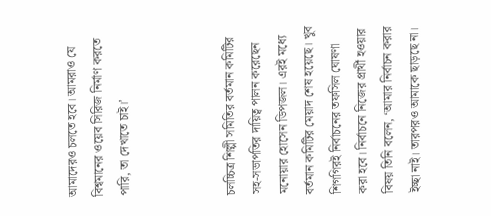আমাদেরও চলতে হবে। আমরাও যে বিশ্বমানের ওয়েব সিরিজ নির্মাণ করতে পারি, তা দেখাতে চাই।’



চলচ্চিত্র শিল্পী সমিতির বর্তমান কমিটির সহ-সভাপতির দায়িত্ব পালন করেছেন মনোয়ার হোসেন ডিপজল। এরই মধ্যে বর্তমান কমিটির মেয়াদ শেষ হয়েছে। খুব শিগগিরই নির্বাচনের তফসিল ঘোষণা করা হবে। নির্বাচনে নিজের প্রার্থী হওয়ার বিষয় তিনি বলেন, ‘আমার নির্বাচন করার ইচ্ছা নাই। তারপরও আমাকে ছাড়ছে না।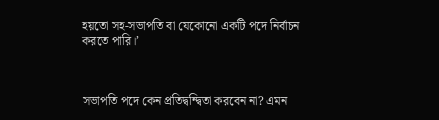হয়তো সহ-সভাপতি বা যেকোনো একটি পদে নির্বাচন করতে পারি।’



সভাপতি পদে কেন প্রতিদ্বন্দ্বিতা করবেন না? এমন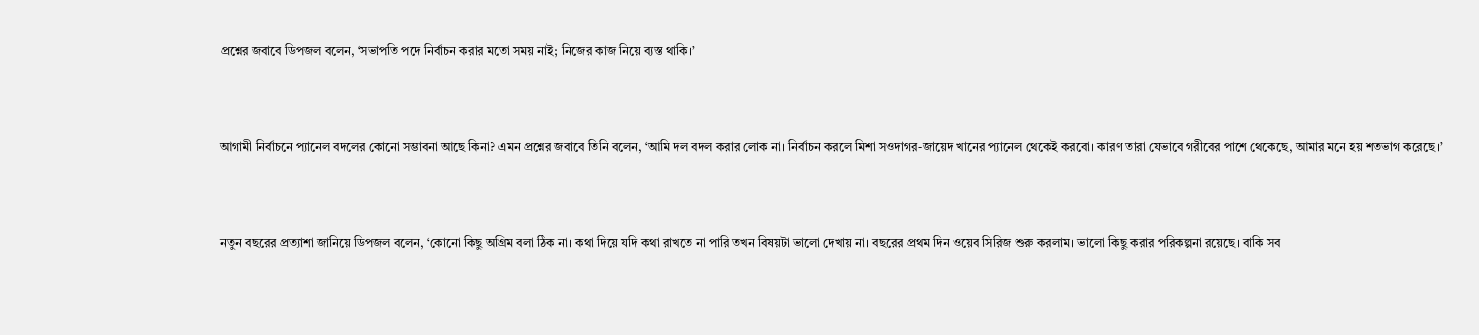প্রশ্নের জবাবে ডিপজল বলেন, ‘সভাপতি পদে নির্বাচন করার মতো সময় নাই; নিজের কাজ নিয়ে ব্যস্ত থাকি।’



আগামী নির্বাচনে প্যানেল বদলের কোনো সম্ভাবনা আছে কিনা? এমন প্রশ্নের জবাবে তিনি বলেন, ‘আমি দল বদল করার লোক না। নির্বাচন করলে মিশা সওদাগর-জায়েদ খানের প্যানেল থেকেই করবো। কারণ তারা যেভাবে গরীবের পাশে থেকেছে, আমার মনে হয় শতভাগ করেছে।’



নতুন বছরের প্রত্যাশা জানিয়ে ডিপজল বলেন, ‘কোনো কিছু অগ্রিম বলা ঠিক না। কথা দিয়ে যদি কথা রাখতে না পারি তখন বিষয়টা ভালো দেখায় না। বছরের প্রথম দিন ওয়েব সিরিজ শুরু করলাম। ভালো কিছু করার পরিকল্পনা রয়েছে। বাকি সব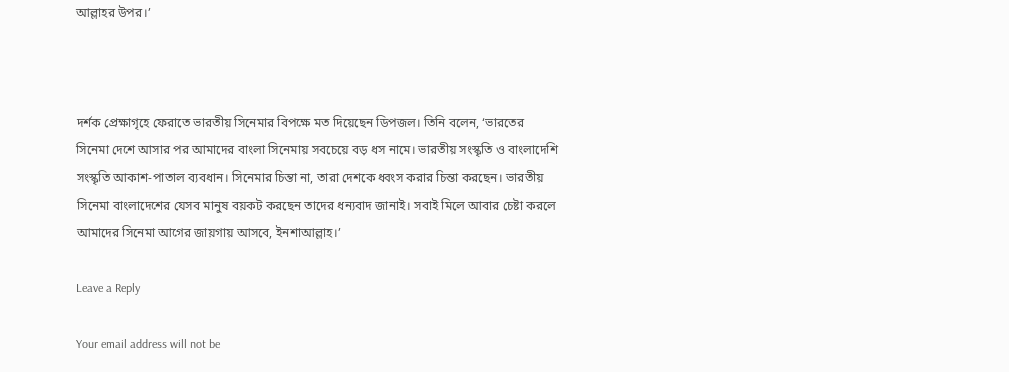আল্লাহর উপর।’



দর্শক প্রেক্ষাগৃহে ফেরাতে ভারতীয় সিনেমার বিপক্ষে মত দিয়েছেন ডিপজল। তিনি বলেন, ‘ভারতের সিনেমা দেশে আসার পর আমাদের বাংলা সিনেমায় সবচেয়ে বড় ধস নামে। ভারতীয় সংস্কৃতি ও বাংলাদেশি সংস্কৃতি আকাশ-পাতাল ব্যবধান। সিনেমার চিন্তা না, তারা দেশকে ধ্বংস করার চিন্তা করছেন। ভারতীয় সিনেমা বাংলাদেশের যেসব মানুষ বয়কট করছেন তাদের ধন্যবাদ জানাই। সবাই মিলে আবার চেষ্টা করলে আমাদের সিনেমা আগের জায়গায় আসবে, ইনশাআল্লাহ।’

Leave a Reply

Your email address will not be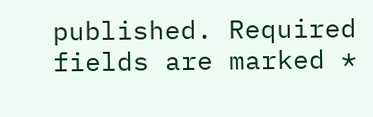published. Required fields are marked *